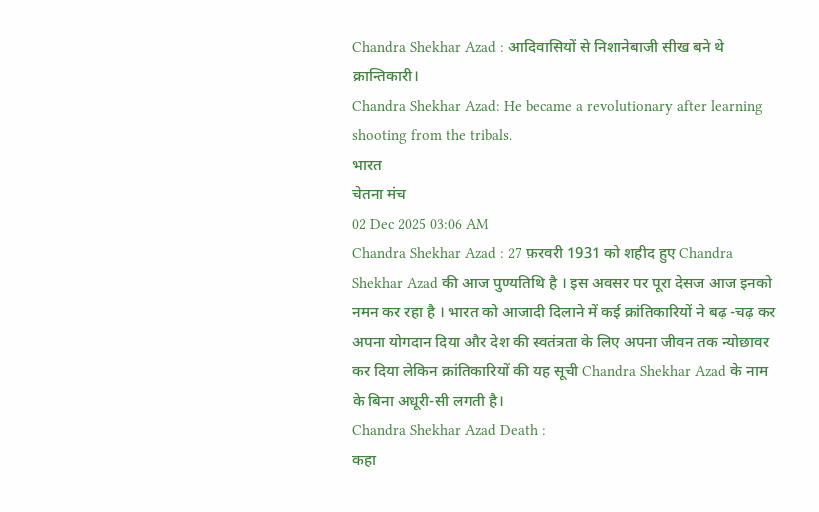Chandra Shekhar Azad : आदिवासियों से निशानेबाजी सीख बने थे क्रान्तिकारी।
Chandra Shekhar Azad: He became a revolutionary after learning shooting from the tribals.
भारत
चेतना मंच
02 Dec 2025 03:06 AM
Chandra Shekhar Azad : 27 फ़रवरी 1931 को शहीद हुए Chandra Shekhar Azad की आज पुण्यतिथि है । इस अवसर पर पूरा देसज आज इनको नमन कर रहा है । भारत को आजादी दिलाने में कई क्रांतिकारियों ने बढ़ -चढ़ कर अपना योगदान दिया और देश की स्वतंत्रता के लिए अपना जीवन तक न्योछावर कर दिया लेकिन क्रांतिकारियों की यह सूची Chandra Shekhar Azad के नाम के बिना अधूरी-सी लगती है।
Chandra Shekhar Azad Death :
कहा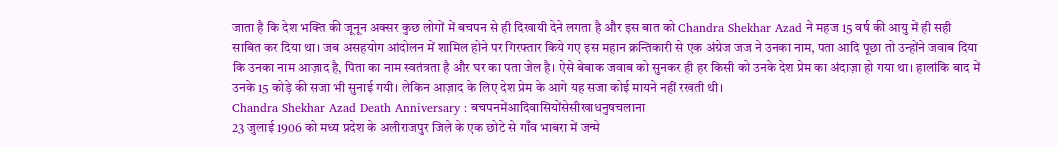जाता है कि देश भक्ति की जूनून अक्सर कुछ लोगों में बचपन से ही दिखायी देने लगता है और इस बात को Chandra Shekhar Azad ने महज 15 वर्ष की आयु में ही सही साबित कर दिया था। जब असहयोग आंदोलन में शामिल होने पर गिरफ्तार किये गए इस महान क्रन्तिकारी से एक अंग्रेज जज ने उनका नाम, पता आदि पूछा तो उन्होंने जवाब दिया कि उनका नाम आज़ाद है, पिता का नाम स्वतंत्रता है और घर का पता जेल है। ऐसे बेबाक जवाब को सुनकर ही हर किसी को उनके देश प्रेम का अंदाज़ा हो गया था। हालांकि बाद में उनके 15 कोड़े की सजा भी सुनाई गयी। लेकिन आज़ाद के लिए देश प्रेम के आगे यह सजा कोई मायने नहीं रखती थी।
Chandra Shekhar Azad Death Anniversary : बचपनमेंआदिवासियोंसेसीखाधनुषचलाना
23 जुलाई 1906 को मध्य प्रदेश के अलीराजपुर जिले के एक छोटे से गाँव भाबरा में जन्मे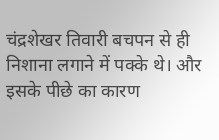चंद्रशेखर तिवारी बचपन से ही निशाना लगाने में पक्के थे। और इसके पीछे का कारण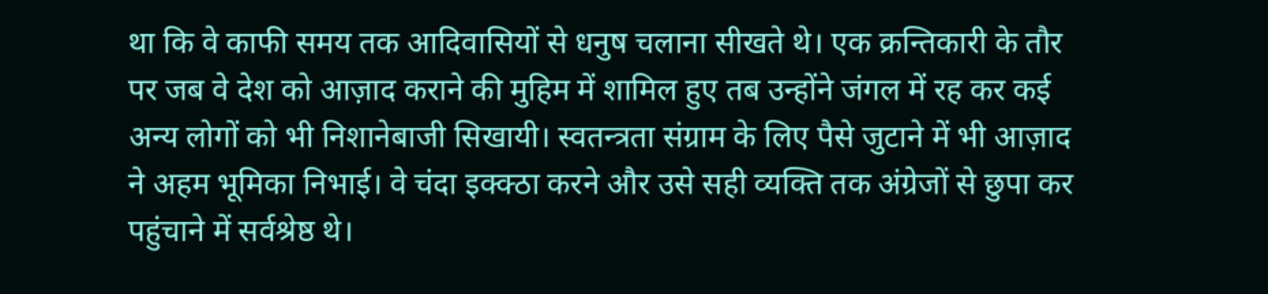था कि वे काफी समय तक आदिवासियों से धनुष चलाना सीखते थे। एक क्रन्तिकारी के तौर पर जब वे देश को आज़ाद कराने की मुहिम में शामिल हुए तब उन्होंने जंगल में रह कर कई अन्य लोगों को भी निशानेबाजी सिखायी। स्वतन्त्रता संग्राम के लिए पैसे जुटाने में भी आज़ाद ने अहम भूमिका निभाई। वे चंदा इक्क्ठा करने और उसे सही व्यक्ति तक अंग्रेजों से छुपा कर पहुंचाने में सर्वश्रेष्ठ थे।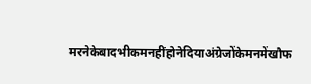मरनेकेबादभीकमनहींहोनेदियाअंग्रेजोंकेमनमेंखौफ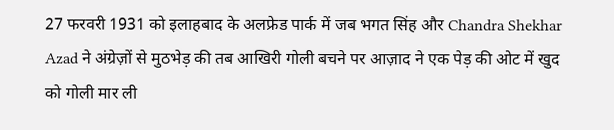27 फरवरी 1931 को इलाहबाद के अलफ्रेड पार्क में जब भगत सिंह और Chandra Shekhar Azad ने अंग्रेज़ों से मुठभेड़ की तब आखिरी गोली बचने पर आज़ाद ने एक पेड़ की ओट में खुद को गोली मार ली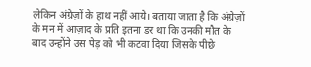लेकिन अंग्रेज़ों के हाथ नहीं आये। बताया जाता है कि अंग्रेज़ों के मन में आज़ाद के प्रति इतना डर था कि उनकी मौत के बाद उन्होंने उस पेड़ को भी कटवा दिया जिसके पीछे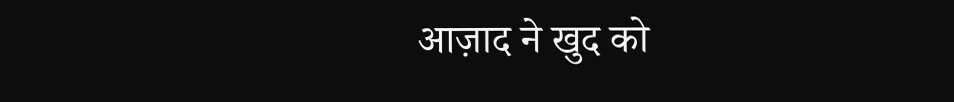आज़ाद ने खुद को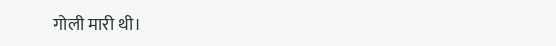गोली मारी थी।